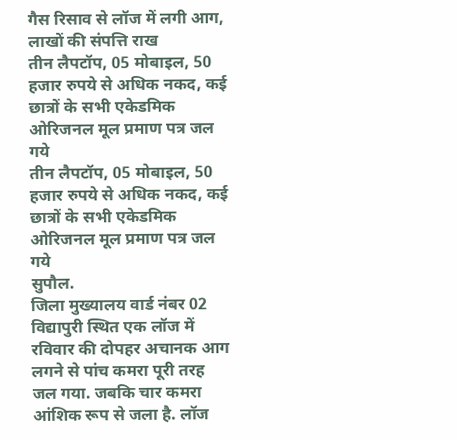गैस रिसाव से लॉज में लगी आग, लाखों की संपत्ति राख
तीन लैपटॉप, 05 मोबाइल, 50 हजार रुपये से अधिक नकद, कई छात्रों के सभी एकेडमिक ओरिजनल मूल प्रमाण पत्र जल गये
तीन लैपटॉप, 05 मोबाइल, 50 हजार रुपये से अधिक नकद, कई छात्रों के सभी एकेडमिक ओरिजनल मूल प्रमाण पत्र जल गये
सुपौल.
जिला मुख्यालय वार्ड नंबर 02 विद्यापुरी स्थित एक लॉज में रविवार की दोपहर अचानक आग लगने से पांच कमरा पूरी तरह जल गया. जबकि चार कमरा आंशिक रूप से जला है. लॉज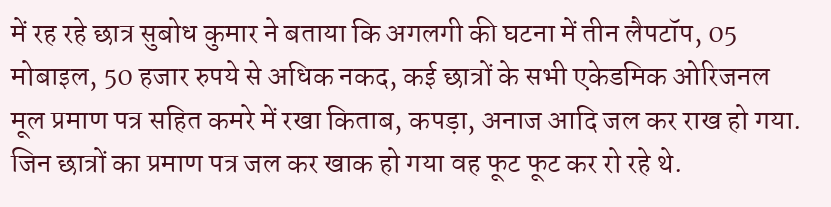में रह रहे छात्र सुबोध कुमार ने बताया कि अगलगी की घटना में तीन लैपटॉप, 05 मोबाइल, 50 हजार रुपये से अधिक नकद, कई छात्रों के सभी एकेडमिक ओरिजनल मूल प्रमाण पत्र सहित कमरे में रखा किताब, कपड़ा, अनाज आदि जल कर राख हो गया. जिन छात्रों का प्रमाण पत्र जल कर खाक हो गया वह फूट फूट कर रो रहे थे.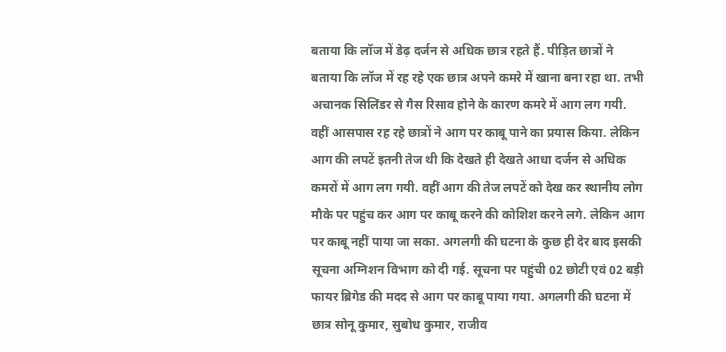बताया कि लॉज में डेढ़ दर्जन से अधिक छात्र रहते हैं. पीड़ित छात्रों ने बताया कि लॉज में रह रहे एक छात्र अपने कमरे में खाना बना रहा था. तभी अचानक सिलिंडर से गैस रिसाव होने के कारण कमरे में आग लग गयी. वहीं आसपास रह रहे छात्रों ने आग पर काबू पाने का प्रयास किया. लेकिन आग की लपटें इतनी तेज थी कि देखते ही देखते आधा दर्जन से अधिक कमरों में आग लग गयी. वहीं आग की तेज लपटें को देख कर स्थानीय लोग मौके पर पहुंच कर आग पर काबू करने की कोशिश करने लगे. लेकिन आग पर काबू नहीं पाया जा सका. अगलगी की घटना के कुछ ही देर बाद इसकी सूचना अग्निशन विभाग को दी गई. सूचना पर पहुंची 02 छोटी एवं 02 बड़ी फायर ब्रिगेड की मदद से आग पर काबू पाया गया. अगलगी की घटना में छात्र सोनू कुमार, सुबोध कुमार, राजीव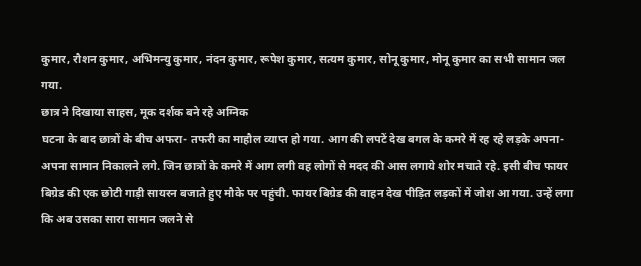कुमार, रौशन कुमार, अभिमन्यु कुमार, नंदन कुमार, रूपेश कुमार, सत्यम कुमार, सोनू कुमार, मोनू कुमार का सभी सामान जल गया.
छात्र ने दिखाया साहस, मूक दर्शक बने रहे अग्निक
घटना के बाद छात्रों के बीच अफरा- तफरी का माहौल व्याप्त हो गया. आग की लपटें देख बगल के कमरे में रह रहे लड़के अपना-अपना सामान निकालने लगे. जिन छात्रों के कमरे में आग लगी वह लोगों से मदद की आस लगाये शोर मचाते रहे. इसी बीच फायर बिग्रेड की एक छोटी गाड़ी सायरन बजाते हुए मौके पर पहुंची. फायर बिग्रेड की वाहन देख पीड़ित लड़कों में जोश आ गया. उन्हें लगा कि अब उसका सारा सामान जलने से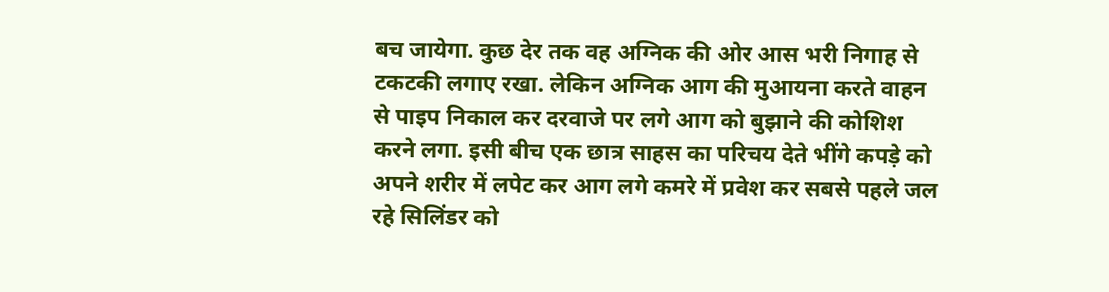बच जायेगा. कुछ देर तक वह अग्निक की ओर आस भरी निगाह से टकटकी लगाए रखा. लेकिन अग्निक आग की मुआयना करते वाहन से पाइप निकाल कर दरवाजे पर लगे आग को बुझाने की कोशिश करने लगा. इसी बीच एक छात्र साहस का परिचय देते भींगे कपड़े को अपने शरीर में लपेट कर आग लगे कमरे में प्रवेश कर सबसे पहले जल रहे सिलिंडर को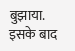बुझाया. इसके बाद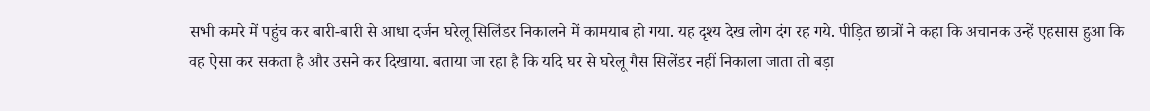सभी कमरे में पहुंच कर बारी-बारी से आधा दर्जन घरेलू सिलिंडर निकालने में कामयाब हो गया. यह दृश्य देख लोग दंग रह गये. पीड़ित छात्रों ने कहा कि अचानक उन्हें एहसास हुआ कि वह ऐसा कर सकता है और उसने कर दिखाया. बताया जा रहा है कि यदि घर से घरेलू गैस सिलेंडर नहीं निकाला जाता तो बड़ा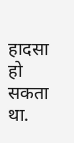हादसा हो सकता था.